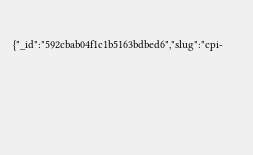{"_id":"592cbab04f1c1b5163bdbed6","slug":"cpi-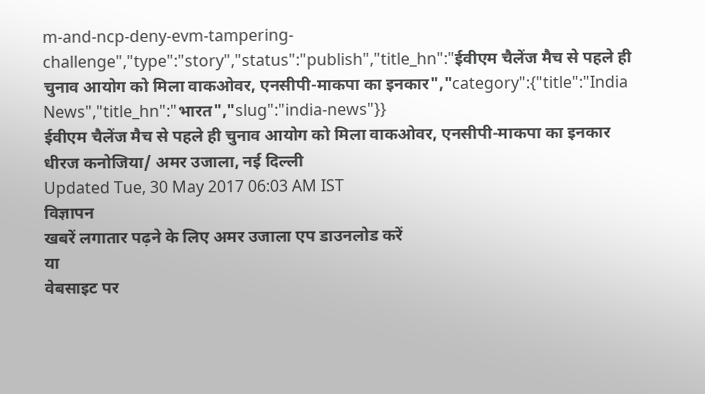m-and-ncp-deny-evm-tampering-challenge","type":"story","status":"publish","title_hn":"ईवीएम चैलेंज मैच से पहले ही चुनाव आयोग को मिला वाकओवर, एनसीपी-माकपा का इनकार","category":{"title":"India News","title_hn":"भारत","slug":"india-news"}}
ईवीएम चैलेंज मैच से पहले ही चुनाव आयोग को मिला वाकओवर, एनसीपी-माकपा का इनकार
धीरज कनोजिया/ अमर उजाला, नई दिल्ली
Updated Tue, 30 May 2017 06:03 AM IST
विज्ञापन
खबरें लगातार पढ़ने के लिए अमर उजाला एप डाउनलोड करें
या
वेबसाइट पर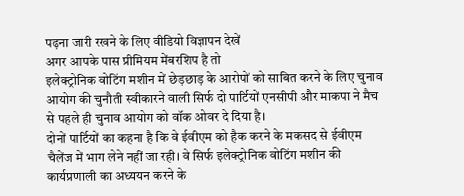पढ़ना जारी रखने के लिए वीडियो विज्ञापन देखें
अगर आपके पास प्रीमियम मेंबरशिप है तो
इलेक्ट्रोनिक वोटिंग मशीन में छेड़छाड़ के आरोपों को साबित करने के लिए चुनाव आयोग की चुनौती स्वीकारने वाली सिर्फ दो पार्टियों एनसीपी और माकपा ने मैच से पहले ही चुनाव आयोग को वॉक ओवर दे दिया है।
दोनों पार्टियों का कहना है कि वे ईवीएम को हैक करने के मकसद से ईवीएम चैलेंज में भाग लेने नहीं जा रही। वे सिर्फ इलेक्ट्रोनिक वोटिंग मशीन की कार्यप्रणाली का अध्ययन करने के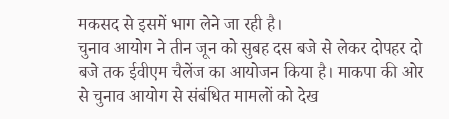मकसद से इसमें भाग लेने जा रही है।
चुनाव आयोग ने तीन जून को सुबह दस बजे से लेकर दोपहर दो बजे तक ईवीएम चैलेंज का आयोजन किया है। माकपा की ओर से चुनाव आयोग से संबंधित मामलों को देख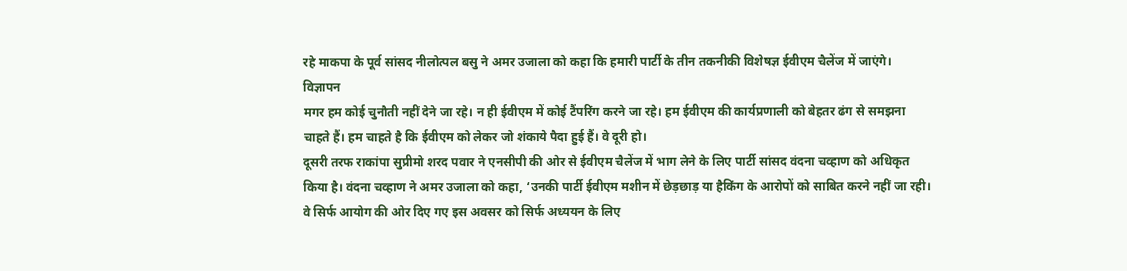रहे माकपा के पूर्व सांसद नीलोत्पल बसु ने अमर उजाला को कहा कि हमारी पार्टी के तीन तकनीकी विशेषज्ञ ईवीएम चैलेंज में जाएंगे।
विज्ञापन
मगर हम कोई चुनौती नहीं देने जा रहे। न ही ईवीएम में कोई टैंपरिंग करने जा रहे। हम ईवीएम की कार्यप्रणाली को बेहतर ढंग से समझना चाहते हैं। हम चाहते है कि ईवीएम को लेकर जो शंकाये पैदा हुई हैं। वे दूरी हो।
दूसरी तरफ राकांपा सुप्रीमो शरद पवार ने एनसीपी की ओर से ईवीएम चैलेंज में भाग लेने के लिए पार्टी सांसद वंदना चव्हाण को अधिकृत किया है। वंदना चव्हाण ने अमर उजाला को कहा, ‘उनकी पार्टी ईवीएम मशीन में छेड़छाड़ या हैकिंग के आरोपों को साबित करने नहीं जा रही।
वे सिर्फ आयोग की ओर दिए गए इस अवसर को सिर्फ अध्ययन के लिए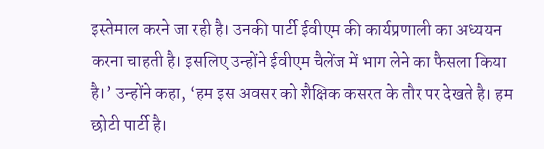इस्तेमाल करने जा रही है। उनकी पार्टी ईवीएम की कार्यप्रणाली का अध्ययन करना चाहती है। इसलिए उन्होंने ईवीएम चैलेंज में भाग लेने का फैसला किया है।’ उन्होंने कहा, ‘हम इस अवसर को शैक्षिक कसरत के तौर पर देखते है। हम छोटी पार्टी है।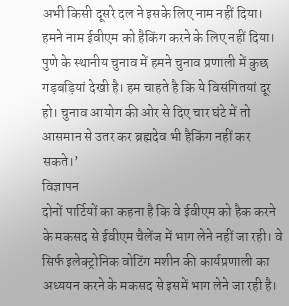अभी किसी दूसरे दल ने इसके लिए नाम नहीं दिया। हमने नाम ईवीएम को हैकिंग करने के लिए नहीं दिया। पुणे के स्थानीय चुनाव में हमने चुनाव प्रणाली में कुछ गड़बड़ियां देखी है। हम चाहते है कि ये विसंगितयां दूर हो। चुनाव आयोग की ओर से दिए चार घंटे में तो आसमान से उतर कर ब्रह्मदेव भी हैकिंग नहीं कर सकते।’
विज्ञापन
दोनों पार्टियों का कहना है कि वे ईवीएम को हैक करने के मकसद से ईवीएम चैलेंज में भाग लेने नहीं जा रही। वे सिर्फ इलेक्ट्रोनिक वोटिंग मशीन की कार्यप्रणाली का अध्ययन करने के मकसद से इसमें भाग लेने जा रही है।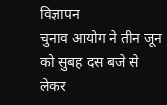विज्ञापन
चुनाव आयोग ने तीन जून को सुबह दस बजे से लेकर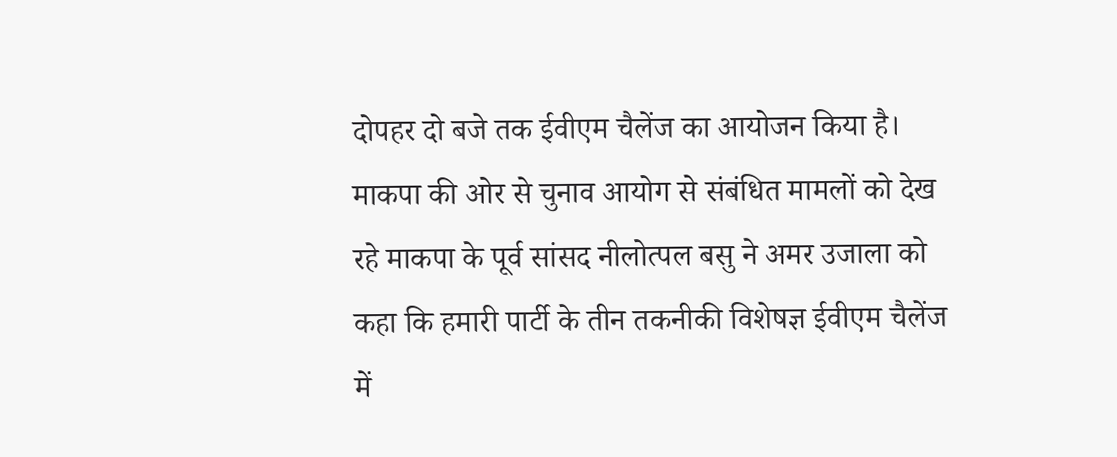दोपहर दो बजे तक ईवीएम चैलेंज का आयोजन किया है। माकपा की ओर से चुनाव आयोग से संबंधित मामलों को देख रहे माकपा के पूर्व सांसद नीलोत्पल बसु ने अमर उजाला को कहा कि हमारी पार्टी के तीन तकनीकी विशेषज्ञ ईवीएम चैलेंज में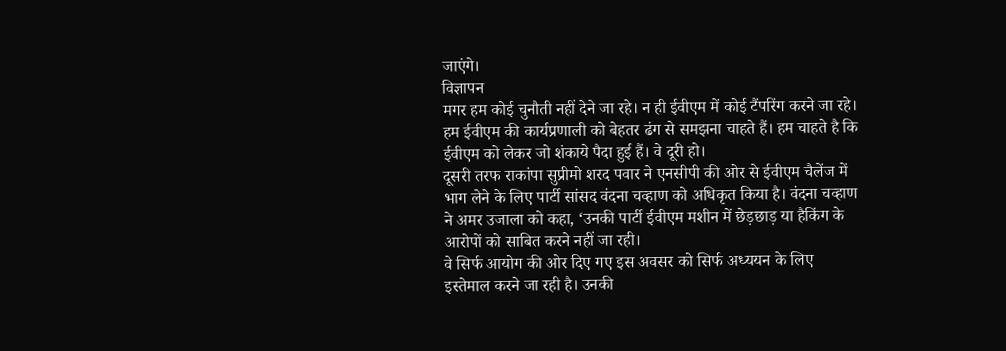जाएंगे।
विज्ञापन
मगर हम कोई चुनौती नहीं देने जा रहे। न ही ईवीएम में कोई टैंपरिंग करने जा रहे। हम ईवीएम की कार्यप्रणाली को बेहतर ढंग से समझना चाहते हैं। हम चाहते है कि ईवीएम को लेकर जो शंकाये पैदा हुई हैं। वे दूरी हो।
दूसरी तरफ राकांपा सुप्रीमो शरद पवार ने एनसीपी की ओर से ईवीएम चैलेंज में भाग लेने के लिए पार्टी सांसद वंदना चव्हाण को अधिकृत किया है। वंदना चव्हाण ने अमर उजाला को कहा, ‘उनकी पार्टी ईवीएम मशीन में छेड़छाड़ या हैकिंग के आरोपों को साबित करने नहीं जा रही।
वे सिर्फ आयोग की ओर दिए गए इस अवसर को सिर्फ अध्ययन के लिए इस्तेमाल करने जा रही है। उनकी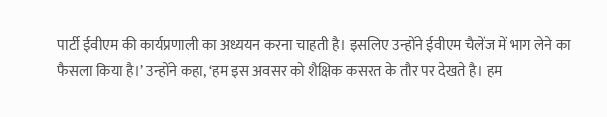पार्टी ईवीएम की कार्यप्रणाली का अध्ययन करना चाहती है। इसलिए उन्होंने ईवीएम चैलेंज में भाग लेने का फैसला किया है।’ उन्होंने कहा, ‘हम इस अवसर को शैक्षिक कसरत के तौर पर देखते है। हम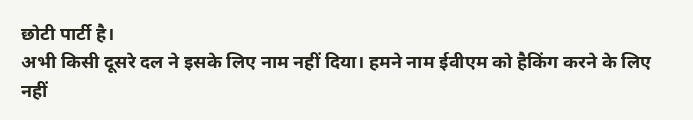छोटी पार्टी है।
अभी किसी दूसरे दल ने इसके लिए नाम नहीं दिया। हमने नाम ईवीएम को हैकिंग करने के लिए नहीं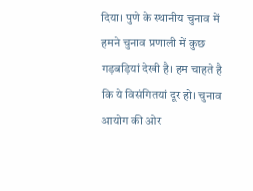दिया। पुणे के स्थानीय चुनाव में हमने चुनाव प्रणाली में कुछ गड़बड़ियां देखी है। हम चाहते है कि ये विसंगितयां दूर हो। चुनाव आयोग की ओर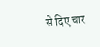से दिए चार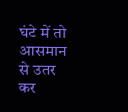घंटे में तो आसमान से उतर कर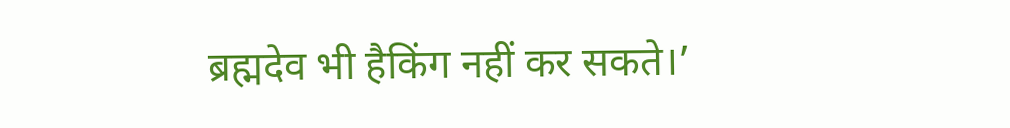ब्रह्मदेव भी हैकिंग नहीं कर सकते।’